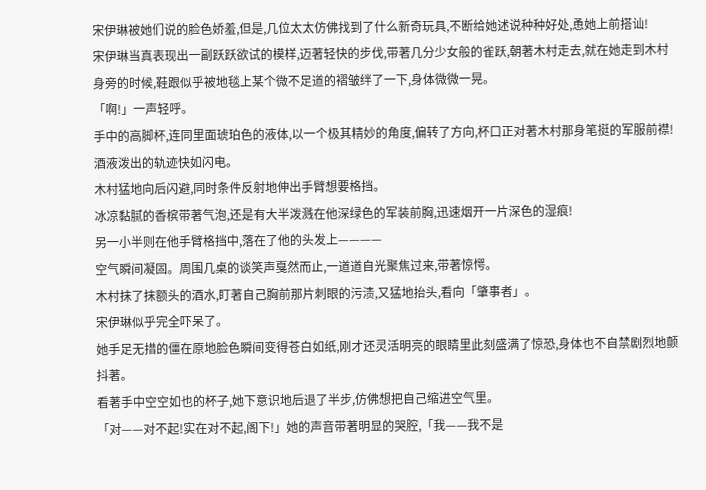宋伊琳被她们说的脸色娇羞,但是,几位太太仿佛找到了什么新奇玩具,不断给她述说种种好处,恿她上前搭讪!
宋伊琳当真表现出一副跃跃欲试的模样,迈著轻快的步伐,带著几分少女般的雀跃,朝著木村走去,就在她走到木村身旁的时候,鞋跟似乎被地毯上某个微不足道的褶皱绊了一下,身体微微一晃。
「啊!」一声轻呼。
手中的高脚杯,连同里面琥珀色的液体,以一个极其精妙的角度,偏转了方向,杯口正对著木村那身笔挺的军服前襟!
酒液泼出的轨迹快如闪电。
木村猛地向后闪避,同时条件反射地伸出手臂想要格挡。
冰凉黏腻的香槟带著气泡,还是有大半泼溅在他深绿色的军装前胸,迅速烟开一片深色的湿痕!
另一小半则在他手臂格挡中,落在了他的头发上————
空气瞬间凝固。周围几桌的谈笑声戛然而止,一道道自光聚焦过来,带著惊愕。
木村抹了抹额头的酒水,盯著自己胸前那片刺眼的污渍,又猛地抬头,看向「肇事者」。
宋伊琳似乎完全吓呆了。
她手足无措的僵在原地脸色瞬间变得苍白如纸,刚才还灵活明亮的眼睛里此刻盛满了惊恐,身体也不自禁剧烈地颤抖著。
看著手中空空如也的杯子,她下意识地后退了半步,仿佛想把自己缩进空气里。
「对——对不起!实在对不起,阁下!」她的声音带著明显的哭腔,「我——我不是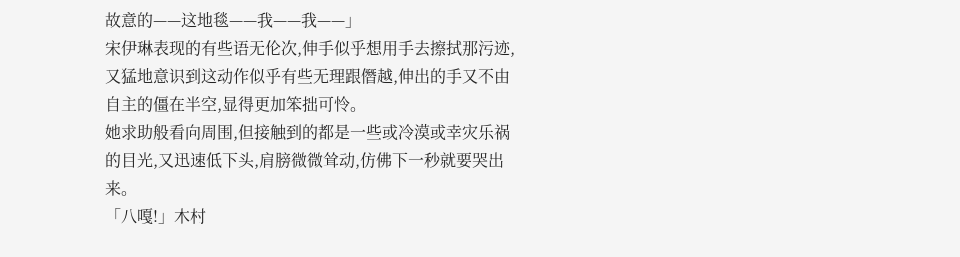故意的——这地毯——我——我——」
宋伊琳表现的有些语无伦次,伸手似乎想用手去擦拭那污迹,又猛地意识到这动作似乎有些无理跟僭越,伸出的手又不由自主的僵在半空,显得更加笨拙可怜。
她求助般看向周围,但接触到的都是一些或冷漠或幸灾乐祸的目光,又迅速低下头,肩膀微微耸动,仿佛下一秒就要哭出来。
「八嘎!」木村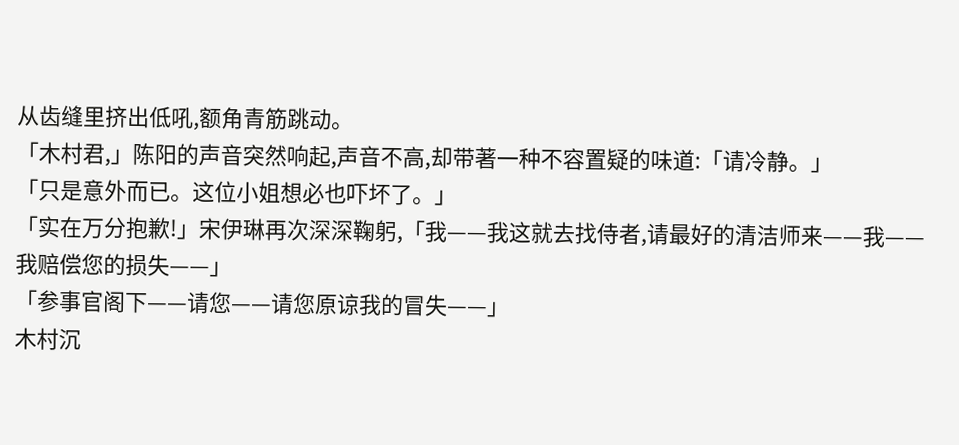从齿缝里挤出低吼,额角青筋跳动。
「木村君,」陈阳的声音突然响起,声音不高,却带著一种不容置疑的味道:「请冷静。」
「只是意外而已。这位小姐想必也吓坏了。」
「实在万分抱歉!」宋伊琳再次深深鞠躬,「我——我这就去找侍者,请最好的清洁师来——我——我赔偿您的损失——」
「参事官阁下——请您——请您原谅我的冒失——」
木村沉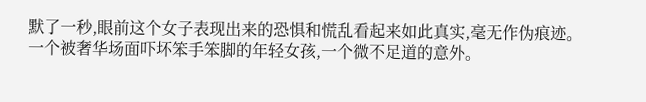默了一秒,眼前这个女子表现出来的恐惧和慌乱看起来如此真实,毫无作伪痕迹。
一个被奢华场面吓坏笨手笨脚的年轻女孩,一个微不足道的意外。